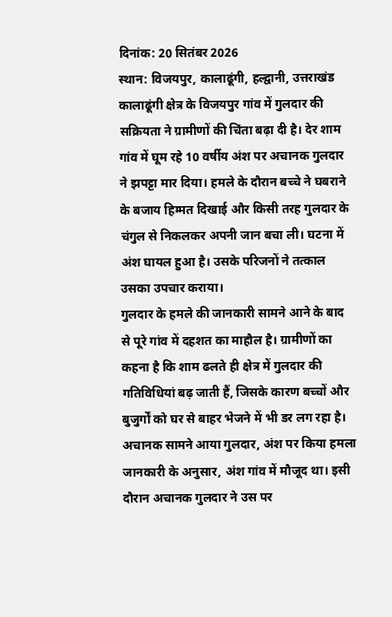दिनांक: 20 सितंबर 2026
स्थान: विजयपुर, कालाढूंगी, हल्द्वानी, उत्तराखंड
कालाढूंगी क्षेत्र के विजयपुर गांव में गुलदार की सक्रियता ने ग्रामीणों की चिंता बढ़ा दी है। देर शाम गांव में घूम रहे 10 वर्षीय अंश पर अचानक गुलदार ने झपट्टा मार दिया। हमले के दौरान बच्चे ने घबराने के बजाय हिम्मत दिखाई और किसी तरह गुलदार के चंगुल से निकलकर अपनी जान बचा ली। घटना में अंश घायल हुआ है। उसके परिजनों ने तत्काल उसका उपचार कराया।
गुलदार के हमले की जानकारी सामने आने के बाद से पूरे गांव में दहशत का माहौल है। ग्रामीणों का कहना है कि शाम ढलते ही क्षेत्र में गुलदार की गतिविधियां बढ़ जाती हैं, जिसके कारण बच्चों और बुजुर्गों को घर से बाहर भेजने में भी डर लग रहा है।
अचानक सामने आया गुलदार, अंश पर किया हमला
जानकारी के अनुसार, अंश गांव में मौजूद था। इसी दौरान अचानक गुलदार ने उस पर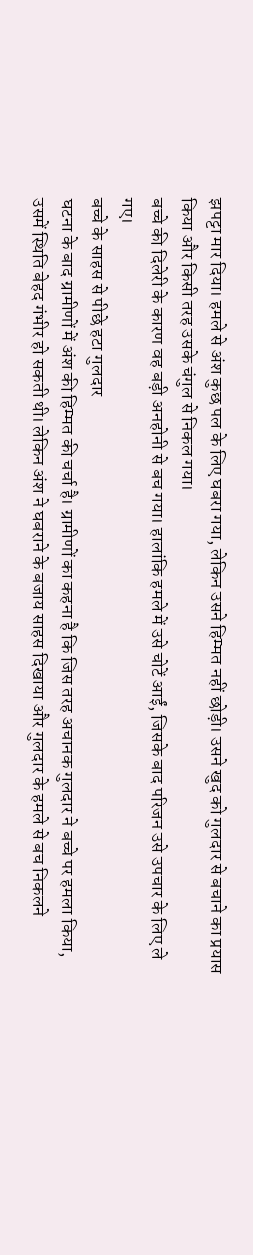झपट्टा मार दिया। हमले से अंश कुछ पल के लिए घबरा गया, लेकिन उसने हिम्मत नहीं छोड़ी। उसने खुद को गुलदार से बचाने का प्रयास किया और किसी तरह उसके चंगुल से निकल गया।
बच्चे की दिलेरी के कारण वह बड़ी अनहोनी से बच गया। हालांकि हमले में उसे चोटें आईं, जिसके बाद परिजन उसे उपचार के लिए ले गए।
बच्चे के साहस से पीछे हटा गुलदार
घटना के बाद ग्रामीणों में अंश की हिम्मत की चर्चा है। ग्रामीणों का कहना है कि जिस तरह अचानक गुलदार ने बच्चे पर हमला किया, उसमें स्थिति बेहद गंभीर हो सकती थी। लेकिन अंश ने घबराने के बजाय साहस दिखाया और गुलदार के हमले से बच निकलने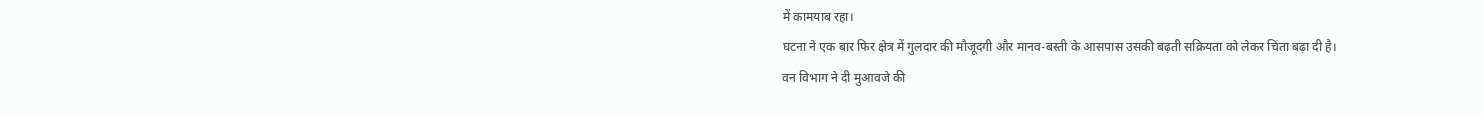में कामयाब रहा।
घटना ने एक बार फिर क्षेत्र में गुलदार की मौजूदगी और मानव-बस्ती के आसपास उसकी बढ़ती सक्रियता को लेकर चिंता बढ़ा दी है।
वन विभाग ने दी मुआवजे की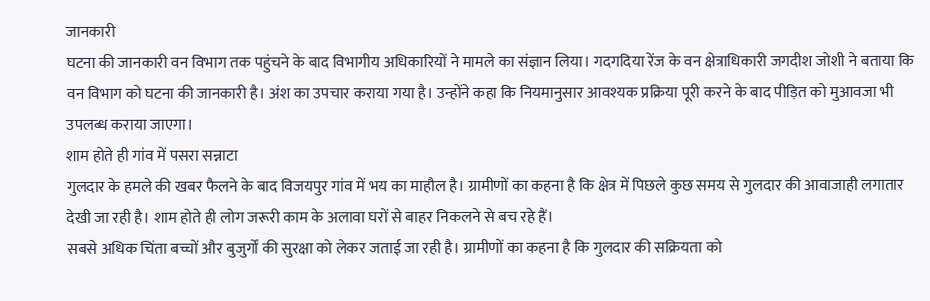जानकारी
घटना की जानकारी वन विभाग तक पहुंचने के बाद विभागीय अधिकारियों ने मामले का संज्ञान लिया। गदगदिया रेंज के वन क्षेत्राधिकारी जगदीश जोशी ने बताया कि वन विभाग को घटना की जानकारी है। अंश का उपचार कराया गया है। उन्होंने कहा कि नियमानुसार आवश्यक प्रक्रिया पूरी करने के बाद पीड़ित को मुआवजा भी उपलब्ध कराया जाएगा।
शाम होते ही गांव में पसरा सन्नाटा
गुलदार के हमले की खबर फैलने के बाद विजयपुर गांव में भय का माहौल है। ग्रामीणों का कहना है कि क्षेत्र में पिछले कुछ समय से गुलदार की आवाजाही लगातार देखी जा रही है। शाम होते ही लोग जरूरी काम के अलावा घरों से बाहर निकलने से बच रहे हैं।
सबसे अधिक चिंता बच्चों और बुजुर्गों की सुरक्षा को लेकर जताई जा रही है। ग्रामीणों का कहना है कि गुलदार की सक्रियता को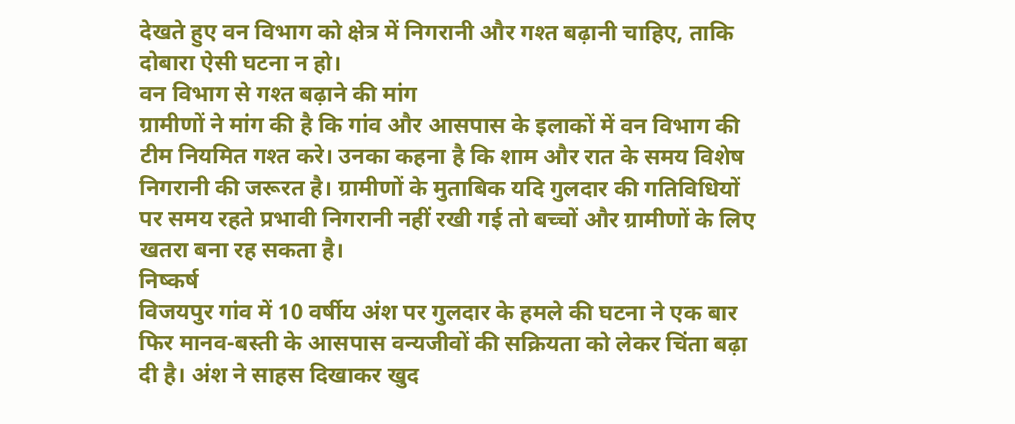देखते हुए वन विभाग को क्षेत्र में निगरानी और गश्त बढ़ानी चाहिए, ताकि दोबारा ऐसी घटना न हो।
वन विभाग से गश्त बढ़ाने की मांग
ग्रामीणों ने मांग की है कि गांव और आसपास के इलाकों में वन विभाग की टीम नियमित गश्त करे। उनका कहना है कि शाम और रात के समय विशेष निगरानी की जरूरत है। ग्रामीणों के मुताबिक यदि गुलदार की गतिविधियों पर समय रहते प्रभावी निगरानी नहीं रखी गई तो बच्चों और ग्रामीणों के लिए खतरा बना रह सकता है।
निष्कर्ष
विजयपुर गांव में 10 वर्षीय अंश पर गुलदार के हमले की घटना ने एक बार फिर मानव-बस्ती के आसपास वन्यजीवों की सक्रियता को लेकर चिंता बढ़ा दी है। अंश ने साहस दिखाकर खुद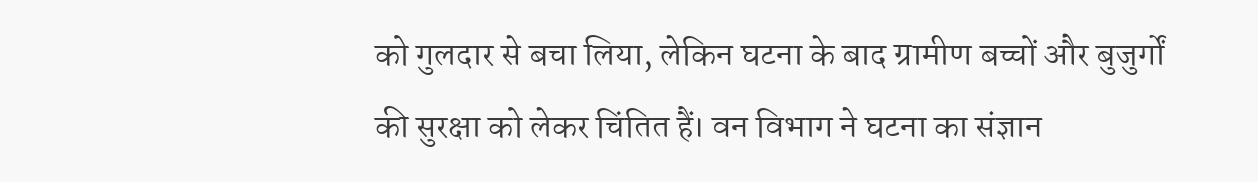को गुलदार से बचा लिया, लेकिन घटना के बाद ग्रामीण बच्चों और बुजुर्गों की सुरक्षा को लेकर चिंतित हैं। वन विभाग ने घटना का संज्ञान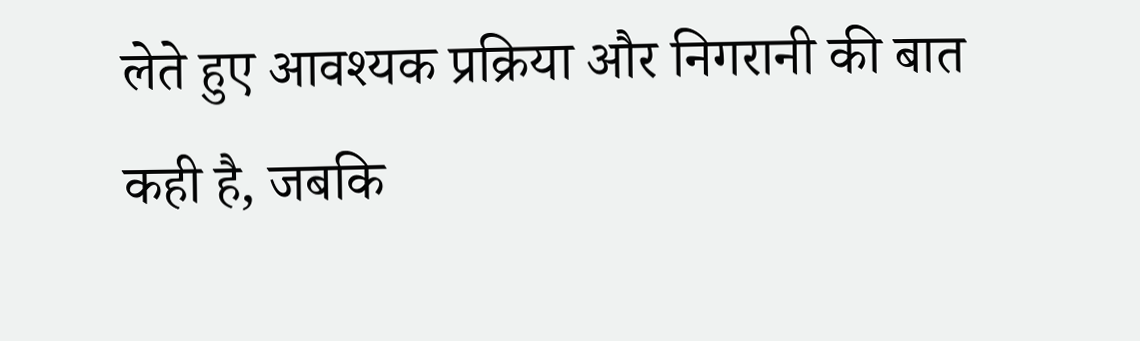लेते हुए आवश्यक प्रक्रिया और निगरानी की बात कही है, जबकि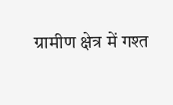ग्रामीण क्षेत्र में गश्त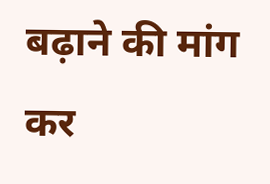बढ़ाने की मांग कर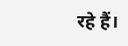रहे हैं।